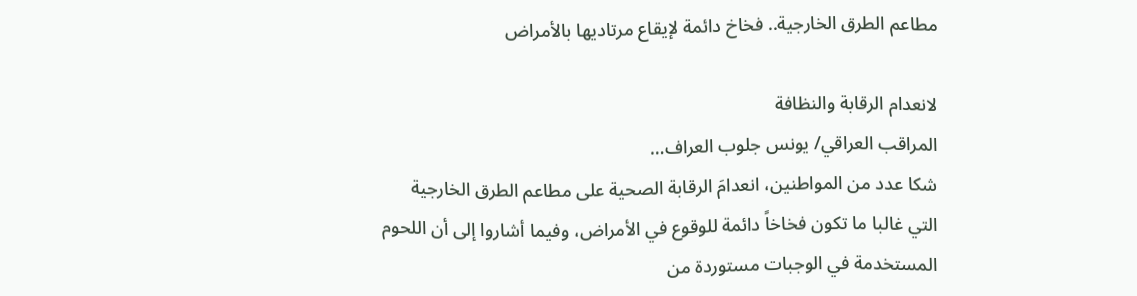مطاعم الطرق الخارجية.. فخاخ دائمة لإيقاع مرتاديها بالأمراض

لانعدام الرقابة والنظافة
المراقب العراقي/ يونس جلوب العراف…
شكا عدد من المواطنين، انعدامَ الرقابة الصحية على مطاعم الطرق الخارجية التي غالبا ما تكون فخاخاً دائمة للوقوع في الأمراض، وفيما أشاروا إلى أن اللحوم المستخدمة في الوجبات مستوردة من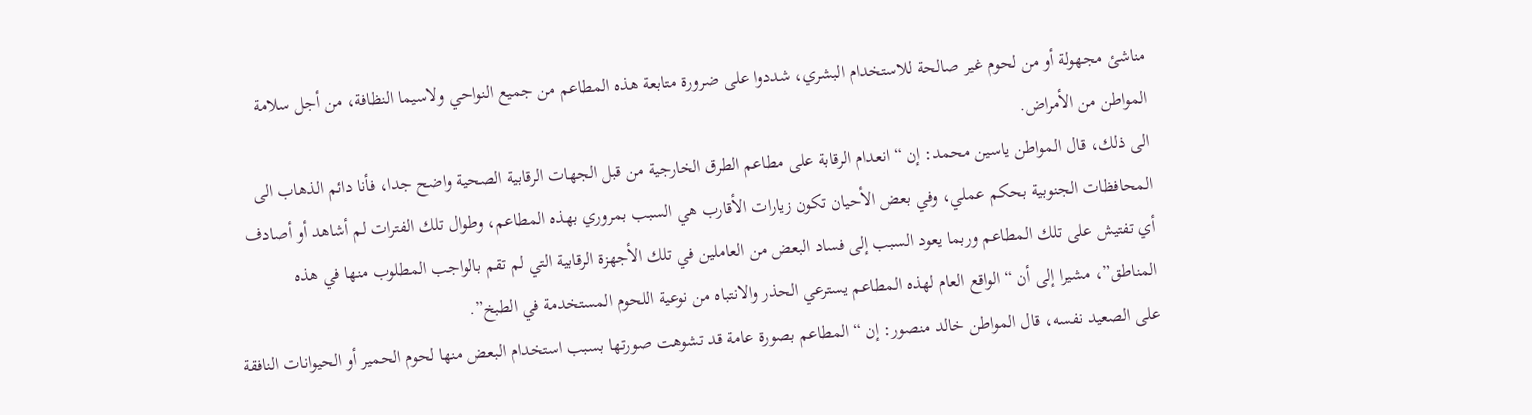مناشئ مجهولة أو من لحوم غير صالحة للاستخدام البشري، شددوا على ضرورة متابعة هذه المطاعم من جميع النواحي ولاسيما النظافة، من أجل سلامة المواطن من الأمراض.
الى ذلك، قال المواطن ياسين محمد: إن “انعدام الرقابة على مطاعم الطرق الخارجية من قبل الجهات الرقابية الصحية واضح جدا، فأنا دائم الذهاب الى المحافظات الجنوبية بحكم عملي، وفي بعض الأحيان تكون زيارات الأقارب هي السبب بمروري بهذه المطاعم، وطوال تلك الفترات لم أشاهد أو أصادف أي تفتيش على تلك المطاعم وربما يعود السبب إلى فساد البعض من العاملين في تلك الأجهزة الرقابية التي لم تقم بالواجب المطلوب منها في هذه المناطق”، مشيرا إلى أن “الواقع العام لهذه المطاعم يسترعي الحذر والانتباه من نوعية اللحوم المستخدمة في الطبخ”.
على الصعيد نفسه، قال المواطن خالد منصور: إن “المطاعم بصورة عامة قد تشوهت صورتها بسبب استخدام البعض منها لحوم الحمير أو الحيوانات النافقة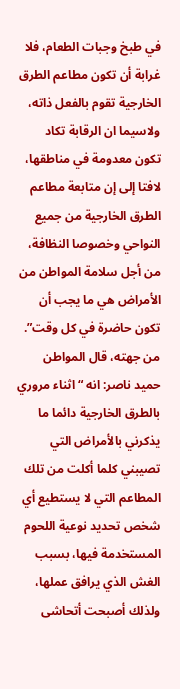في طبخ وجبات الطعام، فلا غرابة أن تكون مطاعم الطرق الخارجية تقوم بالفعل ذاته، ولاسيما ان الرقابة تكاد تكون معدومة في مناطقها، لافتا إلى إن متابعة مطاعم الطرق الخارجية من جميع النواحي وخصوصا النظافة، من أجل سلامة المواطن من الأمراض هي ما يجب أن تكون حاضرة في كل وقت”.
من جهته، قال المواطن حميد ناصر: انه “اثناء مروري بالطرق الخارجية دائما ما يذكرني بالأمراض التي تصيبني كلما أكلت من تلك المطاعم التي لا يستطيع أي شخص تحديد نوعية اللحوم المستخدمة فيها، بسبب الغش الذي يرافق عملها، ولذلك أصبحت أتحاشى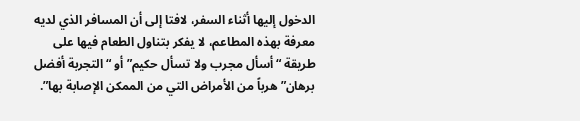الدخول إليها أثناء السفر، لافتا إلى أن المسافر الذي لديه معرفة بهذه المطاعم، لا يفكر بتناول الطعام فيها على طريقة “أسأل مجرب ولا تسأل حكيم” أو “التجربة أفضل برهان” هرباً من الأمراض التي من الممكن الإصابة بها”.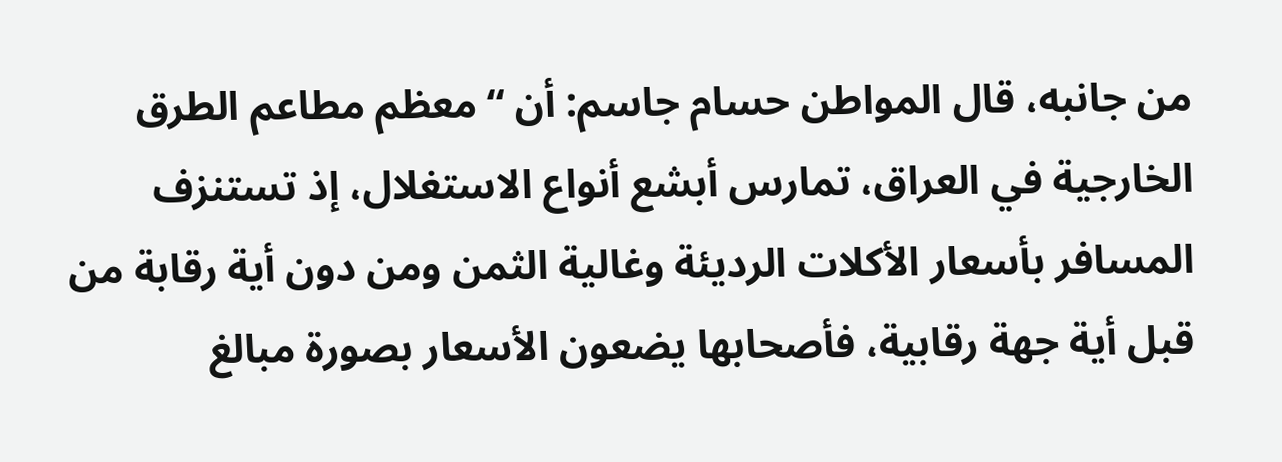من جانبه، قال المواطن حسام جاسم: أن “معظم مطاعم الطرق الخارجية في العراق، تمارس أبشع أنواع الاستغلال، إذ تستنزف المسافر بأسعار الأكلات الرديئة وغالية الثمن ومن دون أية رقابة من قبل أية جهة رقابية، فأصحابها يضعون الأسعار بصورة مبالغ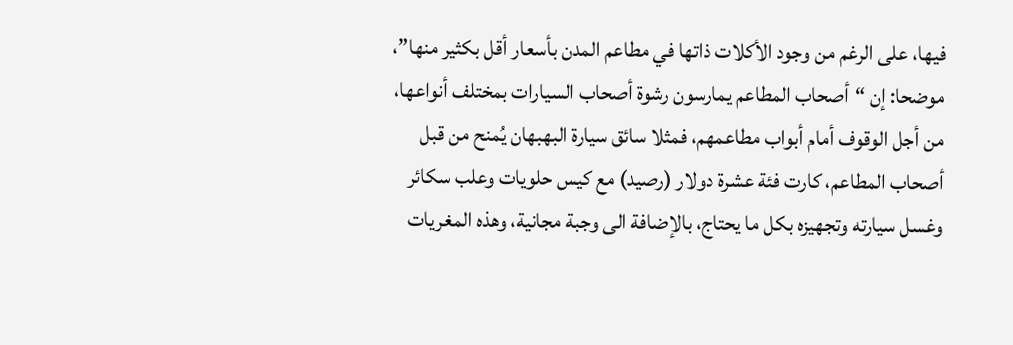فيها، على الرغم من وجود الأكلات ذاتها في مطاعم المدن بأسعار أقل بكثير منها”، موضحا: إن “أصحاب المطاعم يمارسون رشوة أصحاب السيارات بمختلف أنواعها، من أجل الوقوف أمام أبواب مطاعمهم، فمثلا سائق سيارة البهبهان يُمنح من قبل أصحاب المطاعم، كارت فئة عشرة دولار (رصيد) مع كيس حلويات وعلب سكائر وغسل سيارته وتجهيزه بكل ما يحتاج، بالإضافة الى وجبة مجانية، وهذه المغريات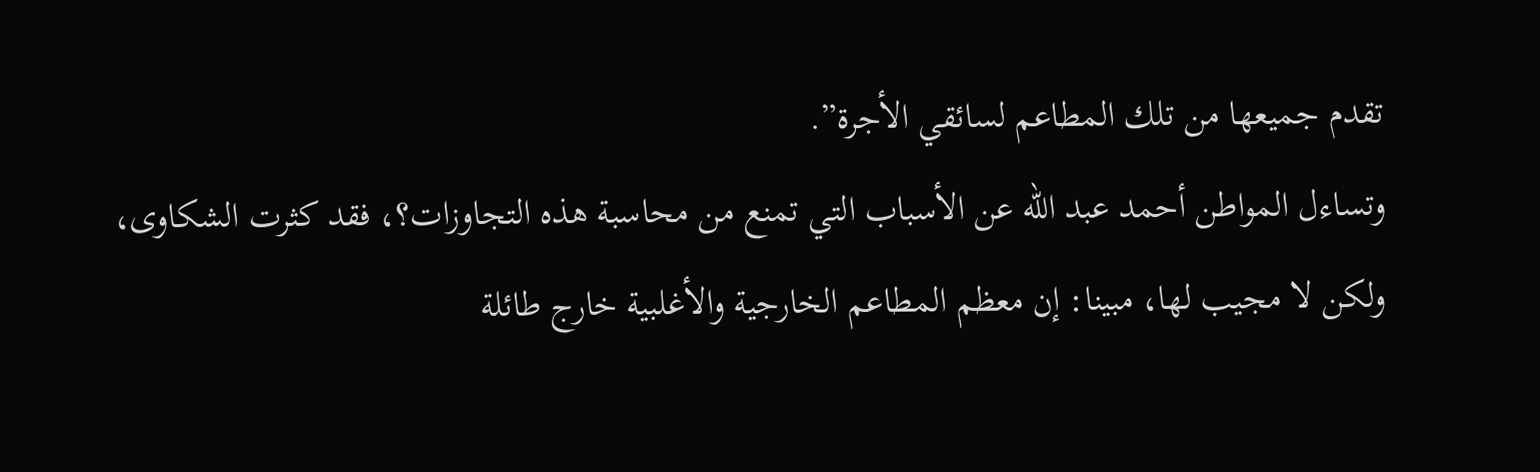تقدم جميعها من تلك المطاعم لسائقي الأجرة”.
وتساءل المواطن أحمد عبد الله عن الأسباب التي تمنع من محاسبة هذه التجاوزات؟، فقد كثرت الشكاوى، ولكن لا مجيب لها، مبينا: إن معظم المطاعم الخارجية والأغلبية خارج طائلة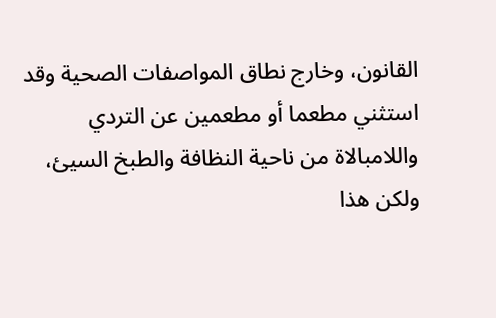القانون، وخارج نطاق المواصفات الصحية وقد استثني مطعما أو مطعمين عن التردي واللامبالاة من ناحية النظافة والطبخ السيئ، ولكن هذا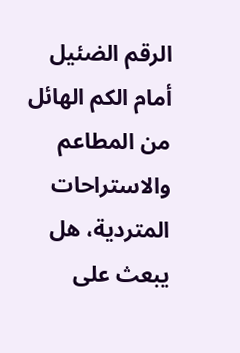الرقم الضئيل أمام الكم الهائل من المطاعم والاستراحات المتردية، هل يبعث على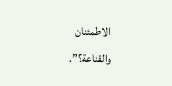الاطمئنان والقناعة؟”.